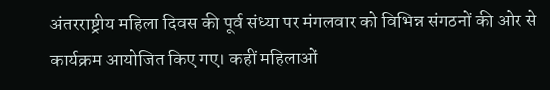अंतरराष्ट्रीय महिला दिवस की पूर्व संध्या पर मंगलवार को विभिन्न संगठनों की ओर से कार्यक्रम आयोजित किए गए। कहीं महिलाओं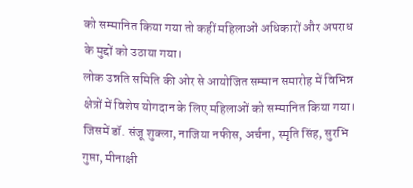को सम्मानित किया गया तो कहीं महिलाओं अधिकारों और अपराध के मुद्दों को उठाया गया।
लोक उन्नति समिति की ओर से आयोजित सम्मान समारोह में विभिन्न क्षेत्रों में विशेष योगदान के लिए महिलाओं को सम्मानित किया गया। जिसमें डॉ. संजू शुक्ला, नाजिया नफीस, अर्चना, स्मृति सिंह, सुरभि गुप्ता, मीनाक्षी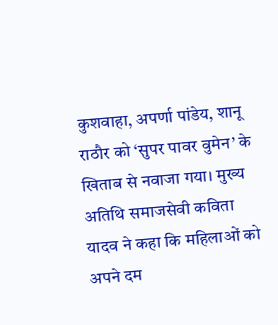कुशवाहा, अपर्णा पांडेय, शानू राठौर को ‘सुपर पावर वुमेन’ के खिताब से नवाजा गया। मुख्य अतिथि समाजसेवी कविता यादव ने कहा कि महिलाओं को अपने दम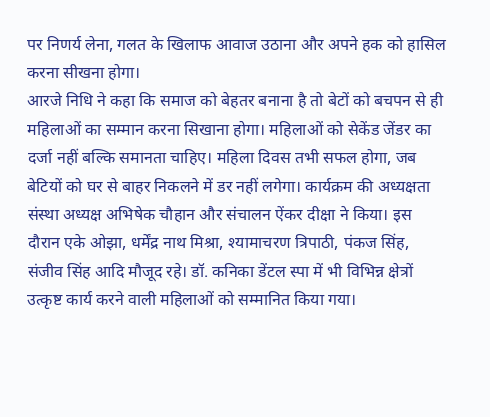पर निणर्य लेना, गलत के खिलाफ आवाज उठाना और अपने हक को हासिल करना सीखना होगा।
आरजे निधि ने कहा कि समाज को बेहतर बनाना है तो बेटों को बचपन से ही महिलाओं का सम्मान करना सिखाना होगा। महिलाओं को सेकेंड जेंडर का दर्जा नहीं बल्कि समानता चाहिए। महिला दिवस तभी सफल होगा, जब बेटियों को घर से बाहर निकलने में डर नहीं लगेगा। कार्यक्रम की अध्यक्षता संस्था अध्यक्ष अभिषेक चौहान और संचालन ऐंकर दीक्षा ने किया। इस दौरान एके ओझा, धर्मेंद्र नाथ मिश्रा, श्यामाचरण त्रिपाठी, पंकज सिंह, संजीव सिंह आदि मौजूद रहे। डॉ. कनिका डेंटल स्पा में भी विभिन्न क्षेत्रों उत्कृष्ट कार्य करने वाली महिलाओं को सम्मानित किया गया।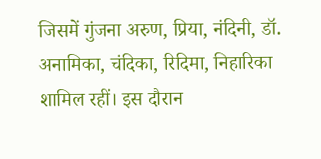जिसमें गुंजना अरुण, प्रिया, नंदिनी, डॉ. अनामिका, चंदिका, रिदिमा, निहारिका शामिल रहीं। इस दौरान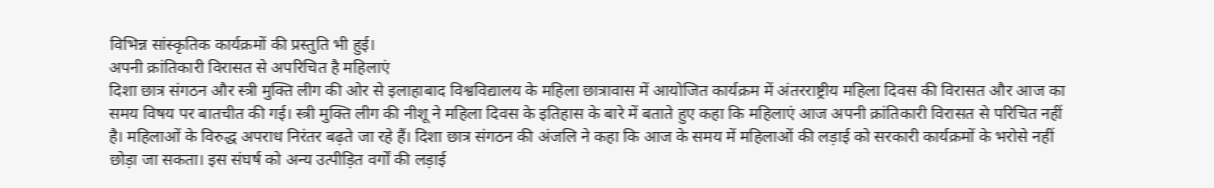विभिन्न सांस्कृतिक कार्यक्रमों की प्रस्तुति भी हुई।
अपनी क्रांतिकारी विरासत से अपरिचित है महिलाएं
दिशा छात्र संगठन और स्त्री मुक्ति लीग की ओर से इलाहाबाद विश्वविद्यालय के महिला छात्रावास में आयोजित कार्यक्रम में अंतरराष्ट्रीय महिला दिवस की विरासत और आज का समय विषय पर बातचीत की गई। स्त्री मुक्ति लीग की नीशू ने महिला दिवस के इतिहास के बारे में बताते हुए कहा कि महिलाएं आज अपनी क्रांतिकारी विरासत से परिचित नहीं है। महिलाओं के विरुद्ध अपराध निरंतर बढ़ते जा रहे हैं। दिशा छात्र संगठन की अंजलि ने कहा कि आज के समय में महिलाओं की लड़ाई को सरकारी कार्यक्रमों के भरोसे नहीं छोड़ा जा सकता। इस संघर्ष को अन्य उत्पीड़ित वर्गों की लड़ाई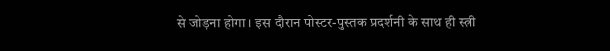से जोड़ना होगा। इस दौरान पोस्टर-पुस्तक प्रदर्शनी के साथ ही स्त्री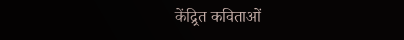केंद्र्रित कविताओं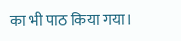का भी पाठ किया गया।